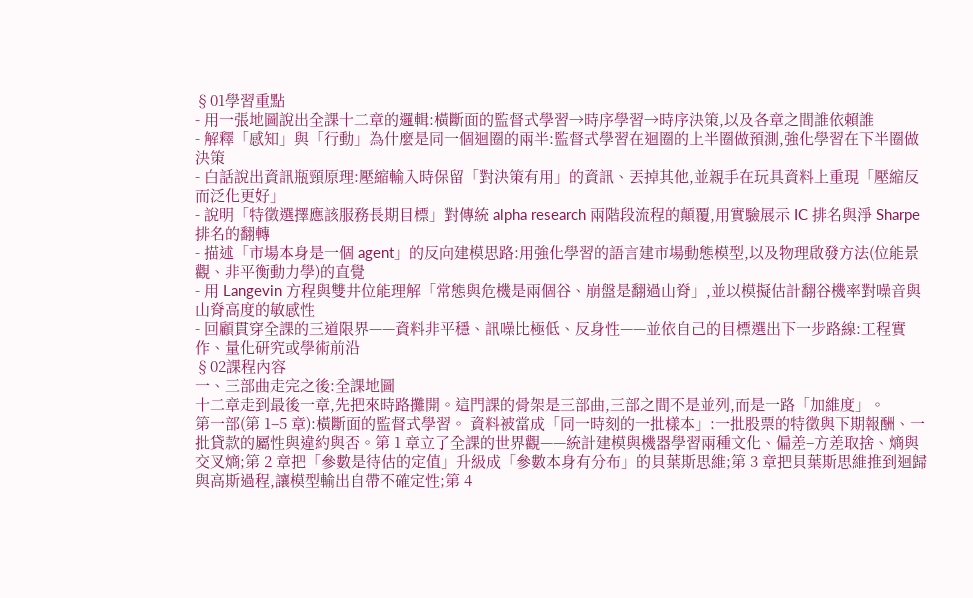§01學習重點
- 用一張地圖說出全課十二章的邏輯:橫斷面的監督式學習→時序學習→時序決策,以及各章之間誰依賴誰
- 解釋「感知」與「行動」為什麼是同一個迴圈的兩半:監督式學習在迴圈的上半圈做預測,強化學習在下半圈做決策
- 白話說出資訊瓶頸原理:壓縮輸入時保留「對決策有用」的資訊、丟掉其他,並親手在玩具資料上重現「壓縮反而泛化更好」
- 說明「特徵選擇應該服務長期目標」對傳統 alpha research 兩階段流程的顛覆,用實驗展示 IC 排名與淨 Sharpe 排名的翻轉
- 描述「市場本身是一個 agent」的反向建模思路:用強化學習的語言建市場動態模型,以及物理啟發方法(位能景觀、非平衡動力學)的直覺
- 用 Langevin 方程與雙井位能理解「常態與危機是兩個谷、崩盤是翻過山脊」,並以模擬估計翻谷機率對噪音與山脊高度的敏感性
- 回顧貫穿全課的三道限界——資料非平穩、訊噪比極低、反身性——並依自己的目標選出下一步路線:工程實作、量化研究或學術前沿
§02課程內容
一、三部曲走完之後:全課地圖
十二章走到最後一章,先把來時路攤開。這門課的骨架是三部曲,三部之間不是並列,而是一路「加維度」。
第一部(第 1–5 章):橫斷面的監督式學習。 資料被當成「同一時刻的一批樣本」:一批股票的特徵與下期報酬、一批貸款的屬性與違約與否。第 1 章立了全課的世界觀——統計建模與機器學習兩種文化、偏差–方差取捨、熵與交叉熵;第 2 章把「參數是待估的定值」升級成「參數本身有分布」的貝葉斯思維;第 3 章把貝葉斯思維推到迴歸與高斯過程,讓模型輸出自帶不確定性;第 4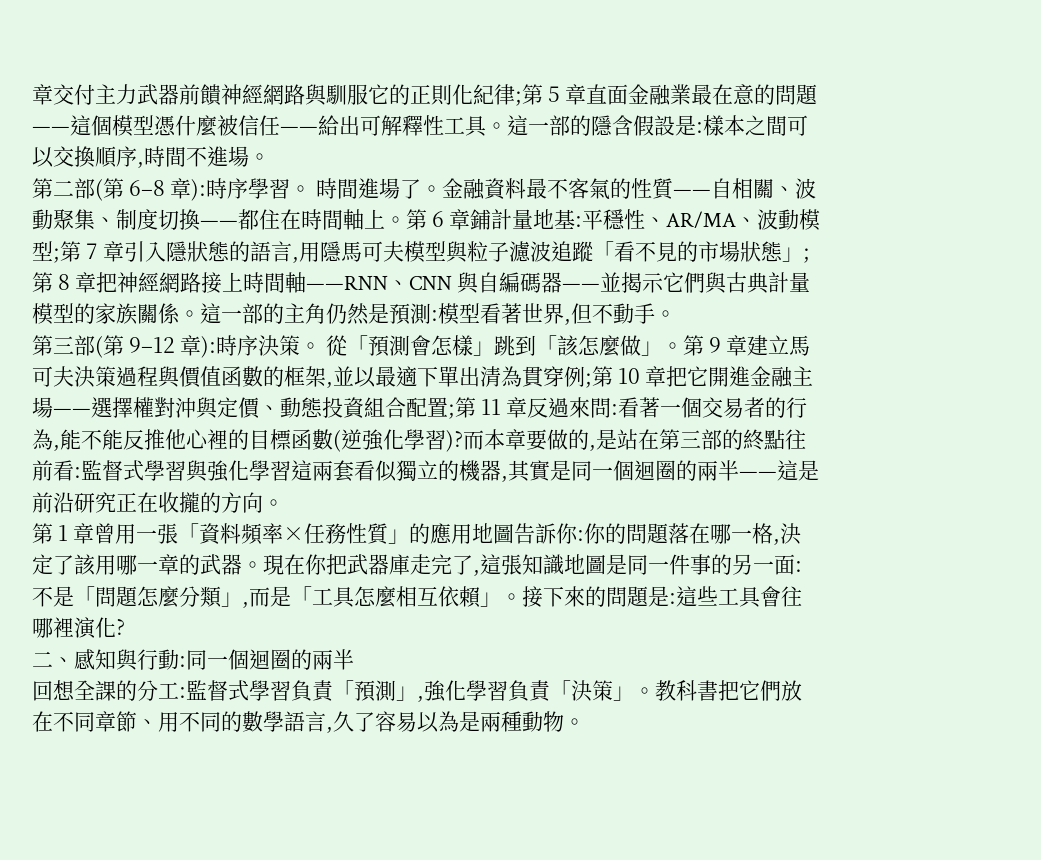章交付主力武器前饋神經網路與馴服它的正則化紀律;第 5 章直面金融業最在意的問題——這個模型憑什麼被信任——給出可解釋性工具。這一部的隱含假設是:樣本之間可以交換順序,時間不進場。
第二部(第 6–8 章):時序學習。 時間進場了。金融資料最不客氣的性質——自相關、波動聚集、制度切換——都住在時間軸上。第 6 章鋪計量地基:平穩性、AR/MA、波動模型;第 7 章引入隱狀態的語言,用隱馬可夫模型與粒子濾波追蹤「看不見的市場狀態」;第 8 章把神經網路接上時間軸——RNN、CNN 與自編碼器——並揭示它們與古典計量模型的家族關係。這一部的主角仍然是預測:模型看著世界,但不動手。
第三部(第 9–12 章):時序決策。 從「預測會怎樣」跳到「該怎麼做」。第 9 章建立馬可夫決策過程與價值函數的框架,並以最適下單出清為貫穿例;第 10 章把它開進金融主場——選擇權對沖與定價、動態投資組合配置;第 11 章反過來問:看著一個交易者的行為,能不能反推他心裡的目標函數(逆強化學習)?而本章要做的,是站在第三部的終點往前看:監督式學習與強化學習這兩套看似獨立的機器,其實是同一個迴圈的兩半——這是前沿研究正在收攏的方向。
第 1 章曾用一張「資料頻率×任務性質」的應用地圖告訴你:你的問題落在哪一格,決定了該用哪一章的武器。現在你把武器庫走完了,這張知識地圖是同一件事的另一面:不是「問題怎麼分類」,而是「工具怎麼相互依賴」。接下來的問題是:這些工具會往哪裡演化?
二、感知與行動:同一個迴圈的兩半
回想全課的分工:監督式學習負責「預測」,強化學習負責「決策」。教科書把它們放在不同章節、用不同的數學語言,久了容易以為是兩種動物。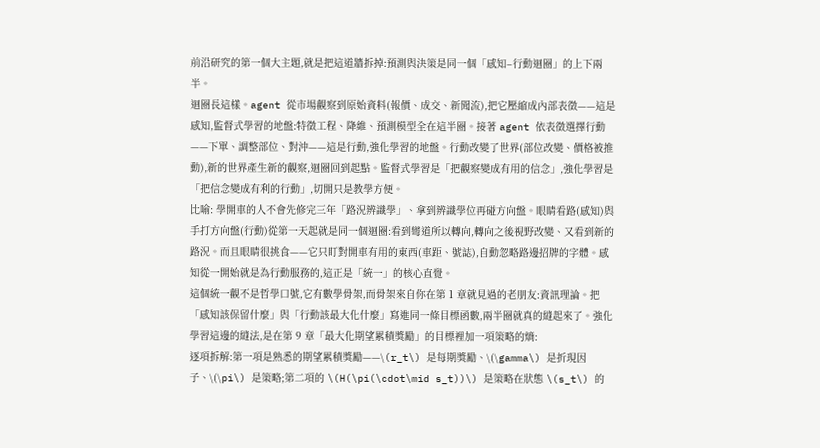前沿研究的第一個大主題,就是把這道牆拆掉:預測與決策是同一個「感知–行動迴圈」的上下兩半。
迴圈長這樣。agent 從市場觀察到原始資料(報價、成交、新聞流),把它壓縮成內部表徵——這是感知,監督式學習的地盤:特徵工程、降維、預測模型全在這半圈。接著 agent 依表徵選擇行動——下單、調整部位、對沖——這是行動,強化學習的地盤。行動改變了世界(部位改變、價格被推動),新的世界產生新的觀察,迴圈回到起點。監督式學習是「把觀察變成有用的信念」,強化學習是「把信念變成有利的行動」,切開只是教學方便。
比喻: 學開車的人不會先修完三年「路況辨識學」、拿到辨識學位再碰方向盤。眼睛看路(感知)與手打方向盤(行動)從第一天起就是同一個迴圈:看到彎道所以轉向,轉向之後視野改變、又看到新的路況。而且眼睛很挑食——它只盯對開車有用的東西(車距、號誌),自動忽略路邊招牌的字體。感知從一開始就是為行動服務的,這正是「統一」的核心直覺。
這個統一觀不是哲學口號,它有數學骨架,而骨架來自你在第 1 章就見過的老朋友:資訊理論。把「感知該保留什麼」與「行動該最大化什麼」寫進同一條目標函數,兩半圈就真的縫起來了。強化學習這邊的縫法,是在第 9 章「最大化期望累積獎勵」的目標裡加一項策略的熵:
逐項拆解:第一項是熟悉的期望累積獎勵——\(r_t\) 是每期獎勵、\(\gamma\) 是折現因子、\(\pi\) 是策略;第二項的 \(H(\pi(\cdot\mid s_t))\) 是策略在狀態 \(s_t\) 的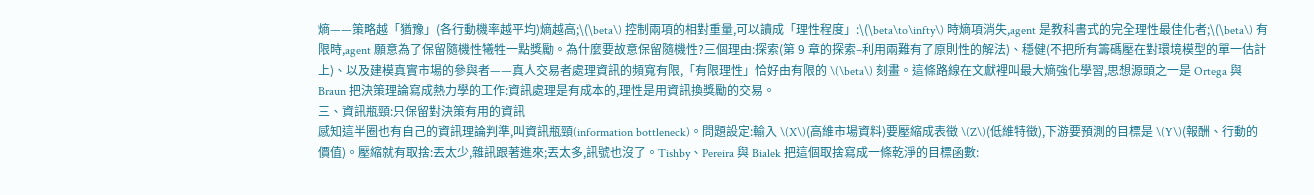熵——策略越「猶豫」(各行動機率越平均)熵越高;\(\beta\) 控制兩項的相對重量,可以讀成「理性程度」:\(\beta\to\infty\) 時熵項消失,agent 是教科書式的完全理性最佳化者;\(\beta\) 有限時,agent 願意為了保留隨機性犧牲一點獎勵。為什麼要故意保留隨機性?三個理由:探索(第 9 章的探索–利用兩難有了原則性的解法)、穩健(不把所有籌碼壓在對環境模型的單一估計上)、以及建模真實市場的參與者——真人交易者處理資訊的頻寬有限,「有限理性」恰好由有限的 \(\beta\) 刻畫。這條路線在文獻裡叫最大熵強化學習,思想源頭之一是 Ortega 與 Braun 把決策理論寫成熱力學的工作:資訊處理是有成本的,理性是用資訊換獎勵的交易。
三、資訊瓶頸:只保留對決策有用的資訊
感知這半圈也有自己的資訊理論判準,叫資訊瓶頸(information bottleneck)。問題設定:輸入 \(X\)(高維市場資料)要壓縮成表徵 \(Z\)(低維特徵),下游要預測的目標是 \(Y\)(報酬、行動的價值)。壓縮就有取捨:丟太少,雜訊跟著進來;丟太多,訊號也沒了。Tishby、Pereira 與 Bialek 把這個取捨寫成一條乾淨的目標函數: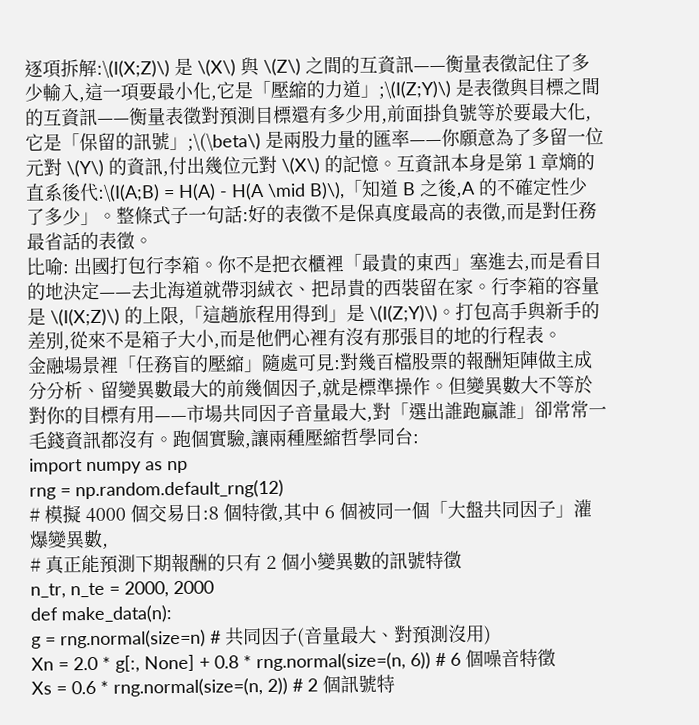逐項拆解:\(I(X;Z)\) 是 \(X\) 與 \(Z\) 之間的互資訊——衡量表徵記住了多少輸入,這一項要最小化,它是「壓縮的力道」;\(I(Z;Y)\) 是表徵與目標之間的互資訊——衡量表徵對預測目標還有多少用,前面掛負號等於要最大化,它是「保留的訊號」;\(\beta\) 是兩股力量的匯率——你願意為了多留一位元對 \(Y\) 的資訊,付出幾位元對 \(X\) 的記憶。互資訊本身是第 1 章熵的直系後代:\(I(A;B) = H(A) - H(A \mid B)\),「知道 B 之後,A 的不確定性少了多少」。整條式子一句話:好的表徵不是保真度最高的表徵,而是對任務最省話的表徵。
比喻: 出國打包行李箱。你不是把衣櫃裡「最貴的東西」塞進去,而是看目的地決定——去北海道就帶羽絨衣、把昂貴的西裝留在家。行李箱的容量是 \(I(X;Z)\) 的上限,「這趟旅程用得到」是 \(I(Z;Y)\)。打包高手與新手的差別,從來不是箱子大小,而是他們心裡有沒有那張目的地的行程表。
金融場景裡「任務盲的壓縮」隨處可見:對幾百檔股票的報酬矩陣做主成分分析、留變異數最大的前幾個因子,就是標準操作。但變異數大不等於對你的目標有用——市場共同因子音量最大,對「選出誰跑贏誰」卻常常一毛錢資訊都沒有。跑個實驗,讓兩種壓縮哲學同台:
import numpy as np
rng = np.random.default_rng(12)
# 模擬 4000 個交易日:8 個特徵,其中 6 個被同一個「大盤共同因子」灌爆變異數,
# 真正能預測下期報酬的只有 2 個小變異數的訊號特徵
n_tr, n_te = 2000, 2000
def make_data(n):
g = rng.normal(size=n) # 共同因子(音量最大、對預測沒用)
Xn = 2.0 * g[:, None] + 0.8 * rng.normal(size=(n, 6)) # 6 個噪音特徵
Xs = 0.6 * rng.normal(size=(n, 2)) # 2 個訊號特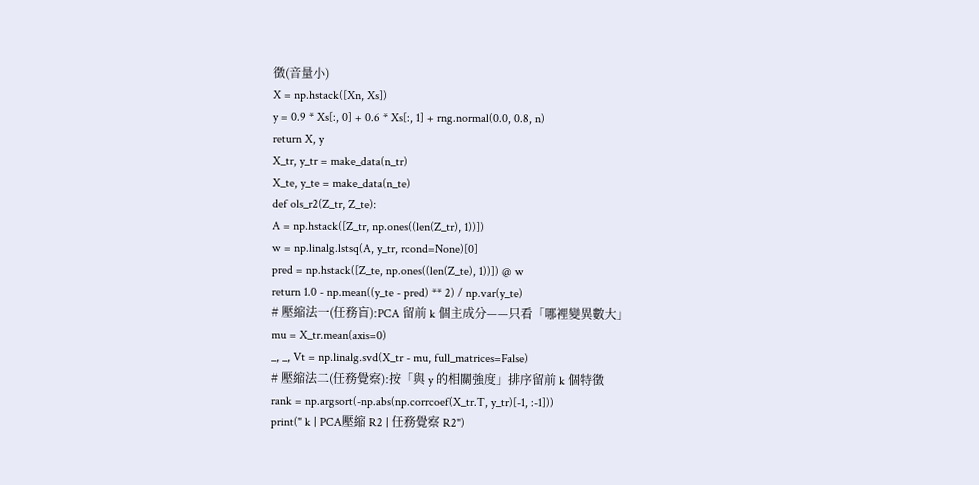徵(音量小)
X = np.hstack([Xn, Xs])
y = 0.9 * Xs[:, 0] + 0.6 * Xs[:, 1] + rng.normal(0.0, 0.8, n)
return X, y
X_tr, y_tr = make_data(n_tr)
X_te, y_te = make_data(n_te)
def ols_r2(Z_tr, Z_te):
A = np.hstack([Z_tr, np.ones((len(Z_tr), 1))])
w = np.linalg.lstsq(A, y_tr, rcond=None)[0]
pred = np.hstack([Z_te, np.ones((len(Z_te), 1))]) @ w
return 1.0 - np.mean((y_te - pred) ** 2) / np.var(y_te)
# 壓縮法一(任務盲):PCA 留前 k 個主成分——只看「哪裡變異數大」
mu = X_tr.mean(axis=0)
_, _, Vt = np.linalg.svd(X_tr - mu, full_matrices=False)
# 壓縮法二(任務覺察):按「與 y 的相關強度」排序留前 k 個特徵
rank = np.argsort(-np.abs(np.corrcoef(X_tr.T, y_tr)[-1, :-1]))
print(" k | PCA壓縮 R2 | 任務覺察 R2")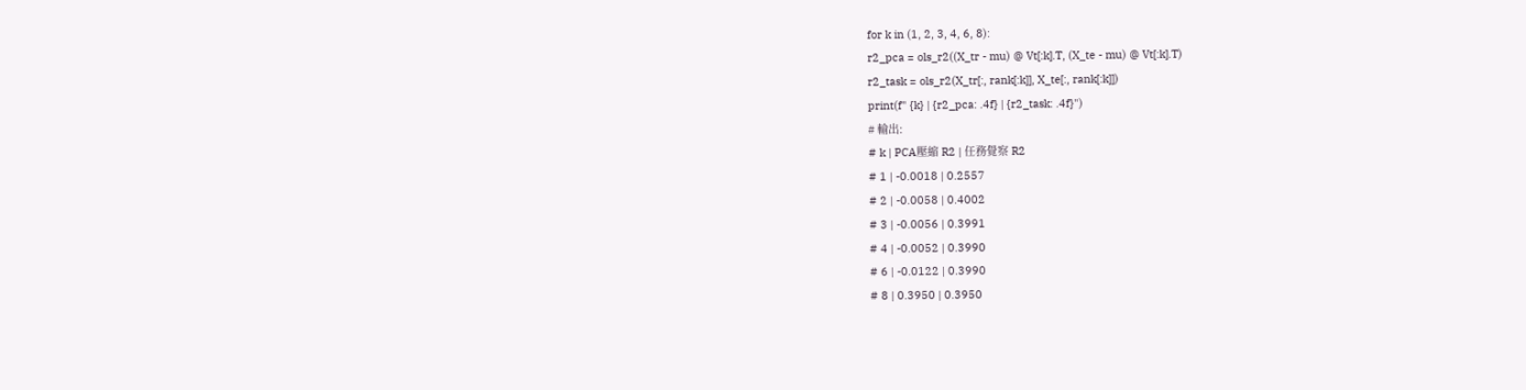for k in (1, 2, 3, 4, 6, 8):
r2_pca = ols_r2((X_tr - mu) @ Vt[:k].T, (X_te - mu) @ Vt[:k].T)
r2_task = ols_r2(X_tr[:, rank[:k]], X_te[:, rank[:k]])
print(f" {k} | {r2_pca: .4f} | {r2_task: .4f}")
# 輸出:
# k | PCA壓縮 R2 | 任務覺察 R2
# 1 | -0.0018 | 0.2557
# 2 | -0.0058 | 0.4002
# 3 | -0.0056 | 0.3991
# 4 | -0.0052 | 0.3990
# 6 | -0.0122 | 0.3990
# 8 | 0.3950 | 0.3950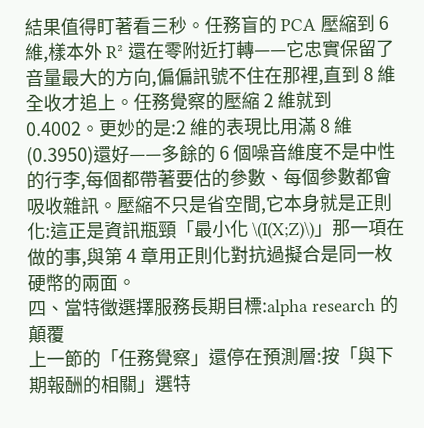結果值得盯著看三秒。任務盲的 PCA 壓縮到 6 維,樣本外 R² 還在零附近打轉——它忠實保留了音量最大的方向,偏偏訊號不住在那裡,直到 8 維全收才追上。任務覺察的壓縮 2 維就到 0.4002。更妙的是:2 維的表現比用滿 8 維(0.3950)還好——多餘的 6 個噪音維度不是中性的行李,每個都帶著要估的參數、每個參數都會吸收雜訊。壓縮不只是省空間,它本身就是正則化:這正是資訊瓶頸「最小化 \(I(X;Z)\)」那一項在做的事,與第 4 章用正則化對抗過擬合是同一枚硬幣的兩面。
四、當特徵選擇服務長期目標:alpha research 的顛覆
上一節的「任務覺察」還停在預測層:按「與下期報酬的相關」選特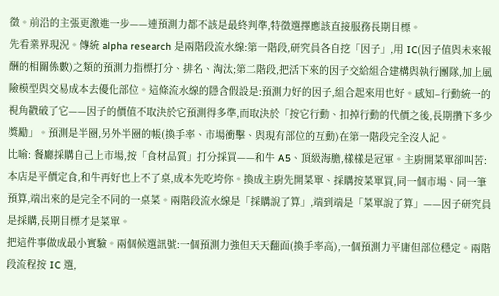徵。前沿的主張更激進一步——連預測力都不該是最終判準,特徵選擇應該直接服務長期目標。
先看業界現況。傳統 alpha research 是兩階段流水線:第一階段,研究員各自挖「因子」,用 IC(因子值與未來報酬的相關係數)之類的預測力指標打分、排名、淘汰;第二階段,把活下來的因子交給組合建構與執行團隊,加上風險模型與交易成本去優化部位。這條流水線的隱含假設是:預測力好的因子,組合起來用也好。感知–行動統一的視角戳破了它——因子的價值不取決於它預測得多準,而取決於「按它行動、扣掉行動的代價之後,長期攢下多少獎勵」。預測是半圈,另外半圈的帳(換手率、市場衝擊、與現有部位的互動)在第一階段完全沒人記。
比喻: 餐廳採購自己上市場,按「食材品質」打分採買——和牛 A5、頂級海膽,樣樣是冠軍。主廚開菜單卻叫苦:本店是平價定食,和牛再好也上不了桌,成本先吃垮你。換成主廚先開菜單、採購按菜單買,同一個市場、同一筆預算,端出來的是完全不同的一桌菜。兩階段流水線是「採購說了算」,端到端是「菜單說了算」——因子研究員是採購,長期目標才是菜單。
把這件事做成最小實驗。兩個候選訊號:一個預測力強但天天翻面(換手率高),一個預測力平庸但部位穩定。兩階段流程按 IC 選,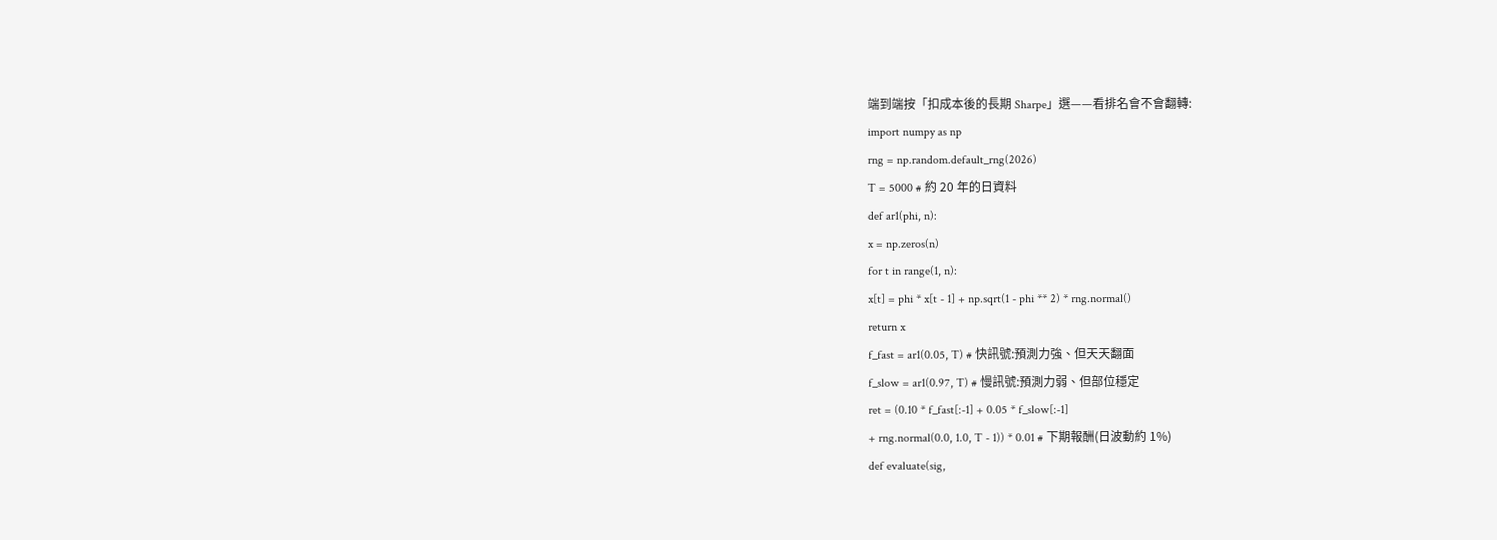端到端按「扣成本後的長期 Sharpe」選——看排名會不會翻轉:
import numpy as np
rng = np.random.default_rng(2026)
T = 5000 # 約 20 年的日資料
def ar1(phi, n):
x = np.zeros(n)
for t in range(1, n):
x[t] = phi * x[t - 1] + np.sqrt(1 - phi ** 2) * rng.normal()
return x
f_fast = ar1(0.05, T) # 快訊號:預測力強、但天天翻面
f_slow = ar1(0.97, T) # 慢訊號:預測力弱、但部位穩定
ret = (0.10 * f_fast[:-1] + 0.05 * f_slow[:-1]
+ rng.normal(0.0, 1.0, T - 1)) * 0.01 # 下期報酬(日波動約 1%)
def evaluate(sig,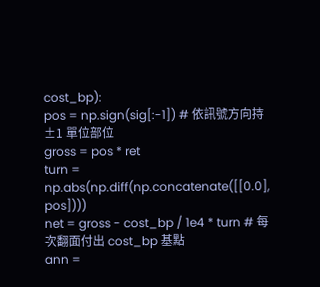cost_bp):
pos = np.sign(sig[:-1]) # 依訊號方向持 ±1 單位部位
gross = pos * ret
turn = np.abs(np.diff(np.concatenate([[0.0], pos])))
net = gross - cost_bp / 1e4 * turn # 每次翻面付出 cost_bp 基點
ann =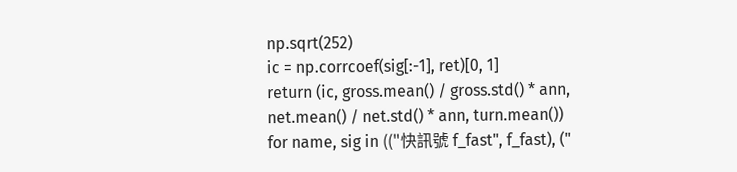np.sqrt(252)
ic = np.corrcoef(sig[:-1], ret)[0, 1]
return (ic, gross.mean() / gross.std() * ann,
net.mean() / net.std() * ann, turn.mean())
for name, sig in (("快訊號 f_fast", f_fast), ("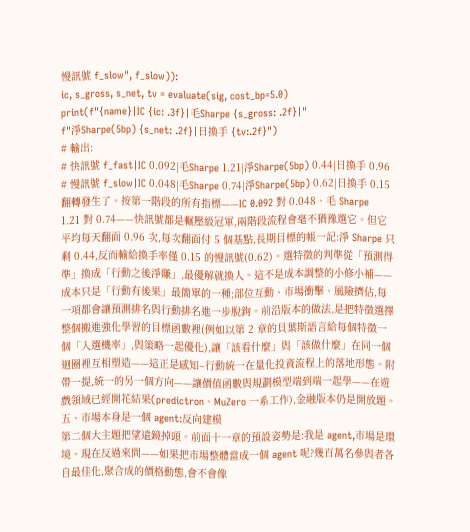慢訊號 f_slow", f_slow)):
ic, s_gross, s_net, tv = evaluate(sig, cost_bp=5.0)
print(f"{name}|IC {ic: .3f}|毛Sharpe {s_gross: .2f}|"
f"淨Sharpe(5bp) {s_net: .2f}|日換手 {tv:.2f}")
# 輸出:
# 快訊號 f_fast|IC 0.092|毛Sharpe 1.21|淨Sharpe(5bp) 0.44|日換手 0.96
# 慢訊號 f_slow|IC 0.048|毛Sharpe 0.74|淨Sharpe(5bp) 0.62|日換手 0.15翻轉發生了。按第一階段的所有指標——IC 0.092 對 0.048、毛 Sharpe 1.21 對 0.74——快訊號都是輾壓級冠軍,兩階段流程會毫不猶豫選它。但它平均每天翻面 0.96 次,每次翻面付 5 個基點,長期目標的帳一記:淨 Sharpe 只剩 0.44,反而輸給換手率僅 0.15 的慢訊號(0.62)。選特徵的判準從「預測得準」換成「行動之後淨賺」,最優解就換人。這不是成本調整的小修小補——成本只是「行動有後果」最簡單的一種;部位互動、市場衝擊、風險擠佔,每一項都會讓預測排名與行動排名進一步脫鉤。前沿版本的做法,是把特徵選擇整個搬進強化學習的目標函數裡(例如以第 2 章的貝葉斯語言給每個特徵一個「入選機率」,與策略一起優化),讓「該看什麼」與「該做什麼」在同一個迴圈裡互相塑造——這正是感知–行動統一在量化投資流程上的落地形態。附帶一提,統一的另一個方向——讓價值函數與規劃模型端到端一起學——在遊戲領域已經開花結果(predictron、MuZero 一系工作),金融版本仍是開放題。
五、市場本身是一個 agent:反向建模
第二個大主題把望遠鏡掉頭。前面十一章的預設姿勢是:我是 agent,市場是環境。現在反過來問——如果把市場整體當成一個 agent 呢?幾百萬名參與者各自最佳化,聚合成的價格動態,會不會像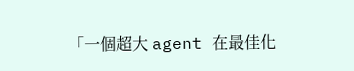「一個超大 agent 在最佳化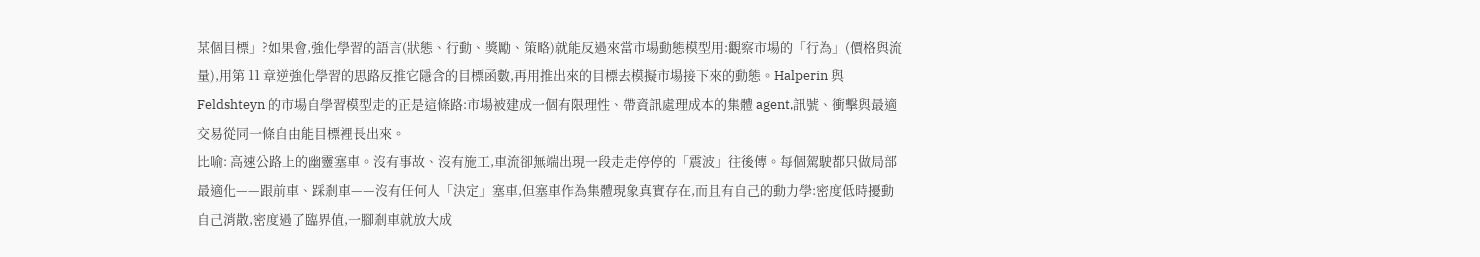某個目標」?如果會,強化學習的語言(狀態、行動、獎勵、策略)就能反過來當市場動態模型用:觀察市場的「行為」(價格與流量),用第 11 章逆強化學習的思路反推它隱含的目標函數,再用推出來的目標去模擬市場接下來的動態。Halperin 與 Feldshteyn 的市場自學習模型走的正是這條路:市場被建成一個有限理性、帶資訊處理成本的集體 agent,訊號、衝擊與最適交易從同一條自由能目標裡長出來。
比喻: 高速公路上的幽靈塞車。沒有事故、沒有施工,車流卻無端出現一段走走停停的「震波」往後傳。每個駕駛都只做局部最適化——跟前車、踩剎車——沒有任何人「決定」塞車,但塞車作為集體現象真實存在,而且有自己的動力學:密度低時擾動自己消散,密度過了臨界值,一腳剎車就放大成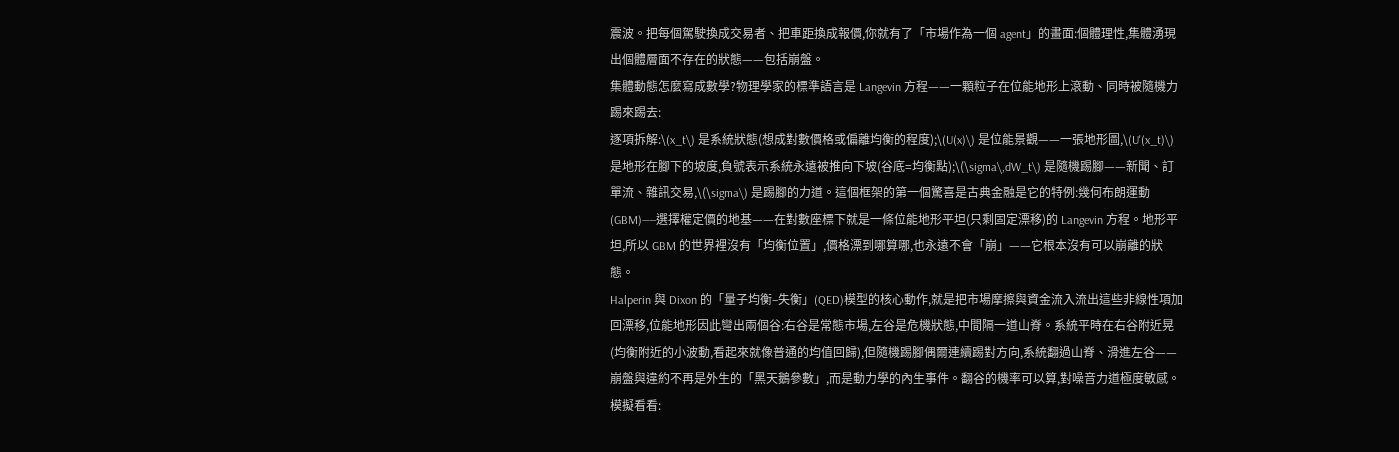震波。把每個駕駛換成交易者、把車距換成報價,你就有了「市場作為一個 agent」的畫面:個體理性,集體湧現出個體層面不存在的狀態——包括崩盤。
集體動態怎麼寫成數學?物理學家的標準語言是 Langevin 方程——一顆粒子在位能地形上滾動、同時被隨機力踢來踢去:
逐項拆解:\(x_t\) 是系統狀態(想成對數價格或偏離均衡的程度);\(U(x)\) 是位能景觀——一張地形圖,\(U'(x_t)\) 是地形在腳下的坡度,負號表示系統永遠被推向下坡(谷底=均衡點);\(\sigma\,dW_t\) 是隨機踢腳——新聞、訂單流、雜訊交易,\(\sigma\) 是踢腳的力道。這個框架的第一個驚喜是古典金融是它的特例:幾何布朗運動(GBM)——選擇權定價的地基——在對數座標下就是一條位能地形平坦(只剩固定漂移)的 Langevin 方程。地形平坦,所以 GBM 的世界裡沒有「均衡位置」,價格漂到哪算哪,也永遠不會「崩」——它根本沒有可以崩離的狀態。
Halperin 與 Dixon 的「量子均衡–失衡」(QED)模型的核心動作,就是把市場摩擦與資金流入流出這些非線性項加回漂移,位能地形因此彎出兩個谷:右谷是常態市場,左谷是危機狀態,中間隔一道山脊。系統平時在右谷附近晃(均衡附近的小波動,看起來就像普通的均值回歸),但隨機踢腳偶爾連續踢對方向,系統翻過山脊、滑進左谷——崩盤與違約不再是外生的「黑天鵝參數」,而是動力學的內生事件。翻谷的機率可以算,對噪音力道極度敏感。模擬看看: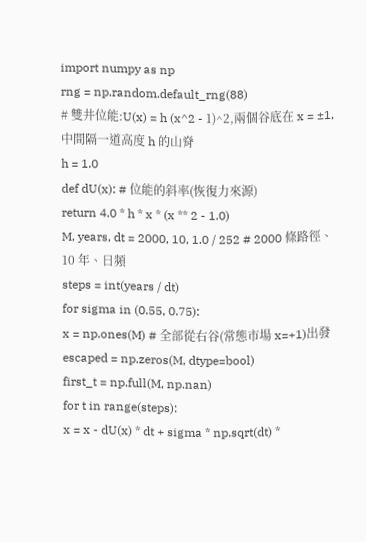import numpy as np
rng = np.random.default_rng(88)
# 雙井位能:U(x) = h (x^2 - 1)^2,兩個谷底在 x = ±1,中間隔一道高度 h 的山脊
h = 1.0
def dU(x): # 位能的斜率(恢復力來源)
return 4.0 * h * x * (x ** 2 - 1.0)
M, years, dt = 2000, 10, 1.0 / 252 # 2000 條路徑、10 年、日頻
steps = int(years / dt)
for sigma in (0.55, 0.75):
x = np.ones(M) # 全部從右谷(常態市場 x=+1)出發
escaped = np.zeros(M, dtype=bool)
first_t = np.full(M, np.nan)
for t in range(steps):
x = x - dU(x) * dt + sigma * np.sqrt(dt) *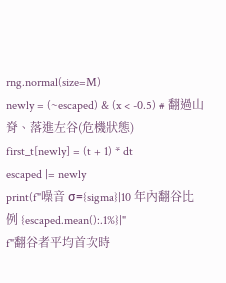rng.normal(size=M)
newly = (~escaped) & (x < -0.5) # 翻過山脊、落進左谷(危機狀態)
first_t[newly] = (t + 1) * dt
escaped |= newly
print(f"噪音 σ={sigma}|10 年內翻谷比例 {escaped.mean():.1%}|"
f"翻谷者平均首次時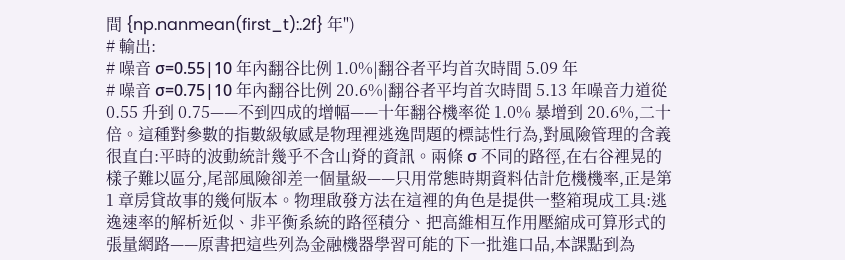間 {np.nanmean(first_t):.2f} 年")
# 輸出:
# 噪音 σ=0.55|10 年內翻谷比例 1.0%|翻谷者平均首次時間 5.09 年
# 噪音 σ=0.75|10 年內翻谷比例 20.6%|翻谷者平均首次時間 5.13 年噪音力道從 0.55 升到 0.75——不到四成的增幅——十年翻谷機率從 1.0% 暴增到 20.6%,二十倍。這種對參數的指數級敏感是物理裡逃逸問題的標誌性行為,對風險管理的含義很直白:平時的波動統計幾乎不含山脊的資訊。兩條 σ 不同的路徑,在右谷裡晃的樣子難以區分,尾部風險卻差一個量級——只用常態時期資料估計危機機率,正是第 1 章房貸故事的幾何版本。物理啟發方法在這裡的角色是提供一整箱現成工具:逃逸速率的解析近似、非平衡系統的路徑積分、把高維相互作用壓縮成可算形式的張量網路——原書把這些列為金融機器學習可能的下一批進口品,本課點到為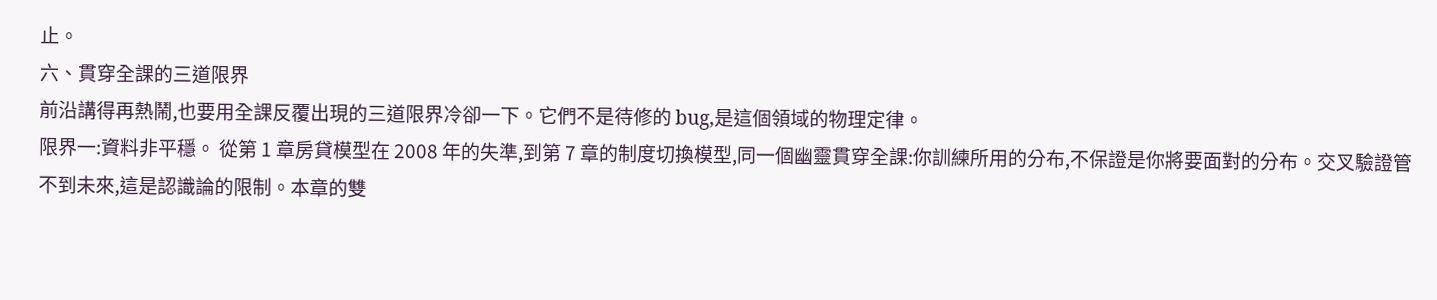止。
六、貫穿全課的三道限界
前沿講得再熱鬧,也要用全課反覆出現的三道限界冷卻一下。它們不是待修的 bug,是這個領域的物理定律。
限界一:資料非平穩。 從第 1 章房貸模型在 2008 年的失準,到第 7 章的制度切換模型,同一個幽靈貫穿全課:你訓練所用的分布,不保證是你將要面對的分布。交叉驗證管不到未來,這是認識論的限制。本章的雙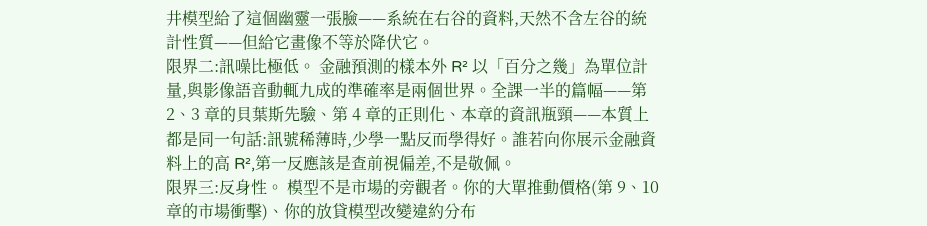井模型給了這個幽靈一張臉——系統在右谷的資料,天然不含左谷的統計性質——但給它畫像不等於降伏它。
限界二:訊噪比極低。 金融預測的樣本外 R² 以「百分之幾」為單位計量,與影像語音動輒九成的準確率是兩個世界。全課一半的篇幅——第 2、3 章的貝葉斯先驗、第 4 章的正則化、本章的資訊瓶頸——本質上都是同一句話:訊號稀薄時,少學一點反而學得好。誰若向你展示金融資料上的高 R²,第一反應該是查前視偏差,不是敬佩。
限界三:反身性。 模型不是市場的旁觀者。你的大單推動價格(第 9、10 章的市場衝擊)、你的放貸模型改變違約分布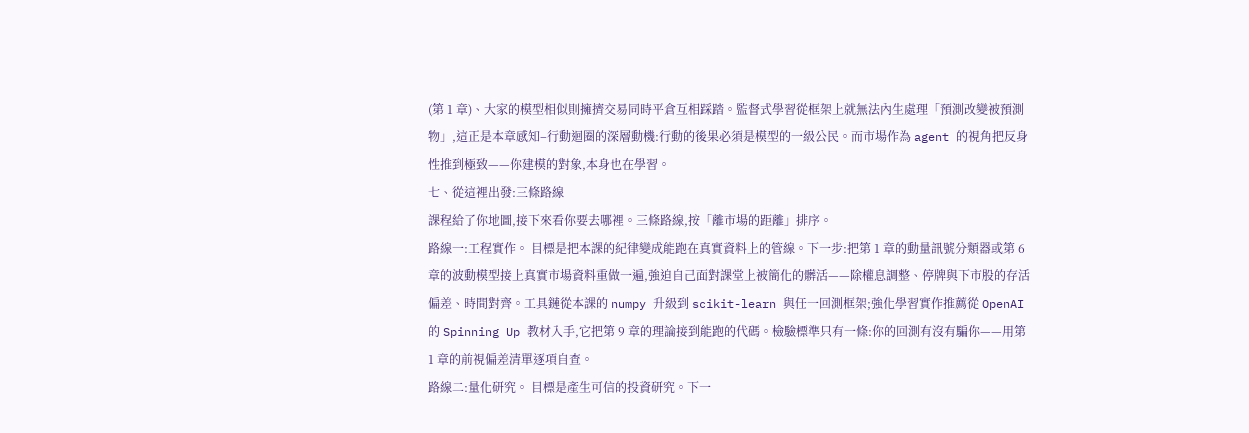(第 1 章)、大家的模型相似則擁擠交易同時平倉互相踩踏。監督式學習從框架上就無法內生處理「預測改變被預測物」,這正是本章感知–行動迴圈的深層動機:行動的後果必須是模型的一級公民。而市場作為 agent 的視角把反身性推到極致——你建模的對象,本身也在學習。
七、從這裡出發:三條路線
課程給了你地圖,接下來看你要去哪裡。三條路線,按「離市場的距離」排序。
路線一:工程實作。 目標是把本課的紀律變成能跑在真實資料上的管線。下一步:把第 1 章的動量訊號分類器或第 6 章的波動模型接上真實市場資料重做一遍,強迫自己面對課堂上被簡化的髒活——除權息調整、停牌與下市股的存活偏差、時間對齊。工具鏈從本課的 numpy 升級到 scikit-learn 與任一回測框架;強化學習實作推薦從 OpenAI 的 Spinning Up 教材入手,它把第 9 章的理論接到能跑的代碼。檢驗標準只有一條:你的回測有沒有騙你——用第 1 章的前視偏差清單逐項自查。
路線二:量化研究。 目標是產生可信的投資研究。下一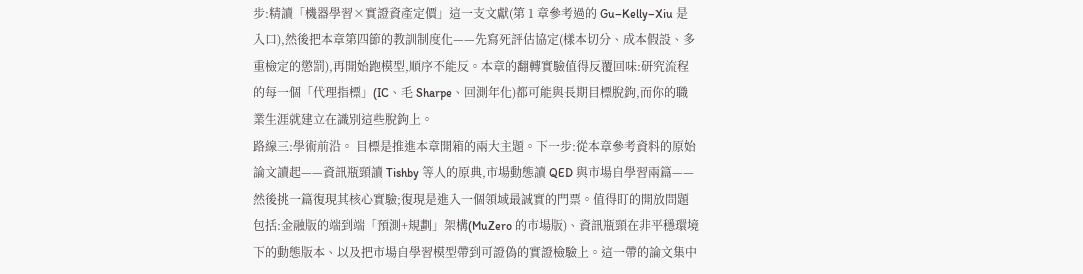步:精讀「機器學習×實證資產定價」這一支文獻(第 1 章參考過的 Gu–Kelly–Xiu 是入口),然後把本章第四節的教訓制度化——先寫死評估協定(樣本切分、成本假設、多重檢定的懲罰),再開始跑模型,順序不能反。本章的翻轉實驗值得反覆回味:研究流程的每一個「代理指標」(IC、毛 Sharpe、回測年化)都可能與長期目標脫鉤,而你的職業生涯就建立在識別這些脫鉤上。
路線三:學術前沿。 目標是推進本章開箱的兩大主題。下一步:從本章參考資料的原始論文讀起——資訊瓶頸讀 Tishby 等人的原典,市場動態讀 QED 與市場自學習兩篇——然後挑一篇復現其核心實驗;復現是進入一個領域最誠實的門票。值得盯的開放問題包括:金融版的端到端「預測+規劃」架構(MuZero 的市場版)、資訊瓶頸在非平穩環境下的動態版本、以及把市場自學習模型帶到可證偽的實證檢驗上。這一帶的論文集中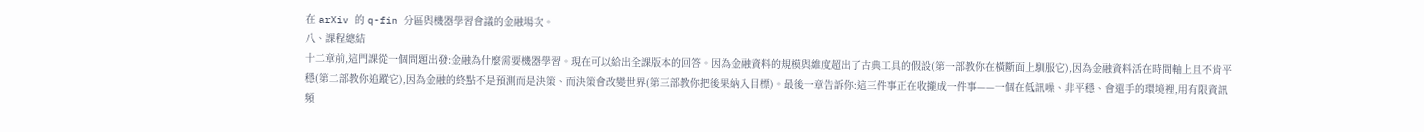在 arXiv 的 q-fin 分區與機器學習會議的金融場次。
八、課程總結
十二章前,這門課從一個問題出發:金融為什麼需要機器學習。現在可以給出全課版本的回答。因為金融資料的規模與維度超出了古典工具的假設(第一部教你在橫斷面上馴服它),因為金融資料活在時間軸上且不肯平穩(第二部教你追蹤它),因為金融的終點不是預測而是決策、而決策會改變世界(第三部教你把後果納入目標)。最後一章告訴你:這三件事正在收攏成一件事——一個在低訊噪、非平穩、會還手的環境裡,用有限資訊頻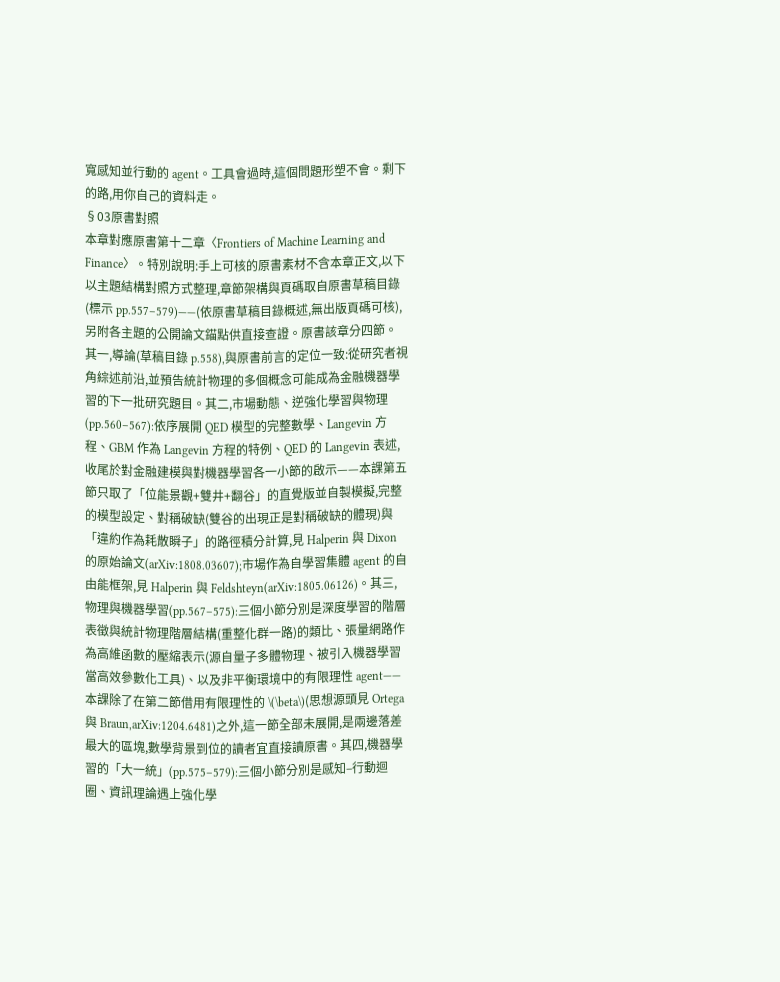寬感知並行動的 agent。工具會過時,這個問題形塑不會。剩下的路,用你自己的資料走。
§03原書對照
本章對應原書第十二章〈Frontiers of Machine Learning and Finance〉。特別說明:手上可核的原書素材不含本章正文,以下以主題結構對照方式整理,章節架構與頁碼取自原書草稿目錄(標示 pp.557–579)——(依原書草稿目錄概述,無出版頁碼可核),另附各主題的公開論文錨點供直接查證。原書該章分四節。其一,導論(草稿目錄 p.558),與原書前言的定位一致:從研究者視角綜述前沿,並預告統計物理的多個概念可能成為金融機器學習的下一批研究題目。其二,市場動態、逆強化學習與物理(pp.560–567):依序展開 QED 模型的完整數學、Langevin 方程、GBM 作為 Langevin 方程的特例、QED 的 Langevin 表述,收尾於對金融建模與對機器學習各一小節的啟示——本課第五節只取了「位能景觀+雙井+翻谷」的直覺版並自製模擬,完整的模型設定、對稱破缺(雙谷的出現正是對稱破缺的體現)與「違約作為耗散瞬子」的路徑積分計算,見 Halperin 與 Dixon 的原始論文(arXiv:1808.03607);市場作為自學習集體 agent 的自由能框架,見 Halperin 與 Feldshteyn(arXiv:1805.06126)。其三,物理與機器學習(pp.567–575):三個小節分別是深度學習的階層表徵與統計物理階層結構(重整化群一路)的類比、張量網路作為高維函數的壓縮表示(源自量子多體物理、被引入機器學習當高效參數化工具)、以及非平衡環境中的有限理性 agent——本課除了在第二節借用有限理性的 \(\beta\)(思想源頭見 Ortega 與 Braun,arXiv:1204.6481)之外,這一節全部未展開,是兩邊落差最大的區塊,數學背景到位的讀者宜直接讀原書。其四,機器學習的「大一統」(pp.575–579):三個小節分別是感知–行動迴圈、資訊理論遇上強化學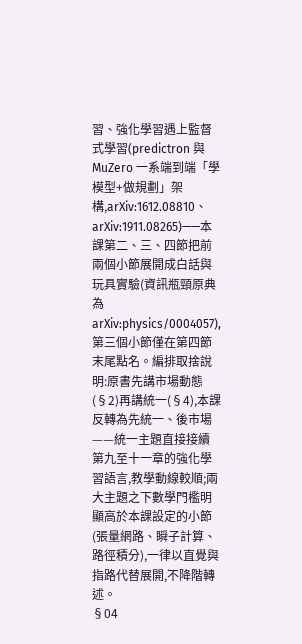習、強化學習遇上監督式學習(predictron 與 MuZero 一系端到端「學模型+做規劃」架構,arXiv:1612.08810、arXiv:1911.08265)——本課第二、三、四節把前兩個小節展開成白話與玩具實驗(資訊瓶頸原典為 arXiv:physics/0004057),第三個小節僅在第四節末尾點名。編排取捨說明:原書先講市場動態(§2)再講統一(§4),本課反轉為先統一、後市場——統一主題直接接續第九至十一章的強化學習語言,教學動線較順;兩大主題之下數學門檻明顯高於本課設定的小節(張量網路、瞬子計算、路徑積分),一律以直覺與指路代替展開,不降階轉述。
§04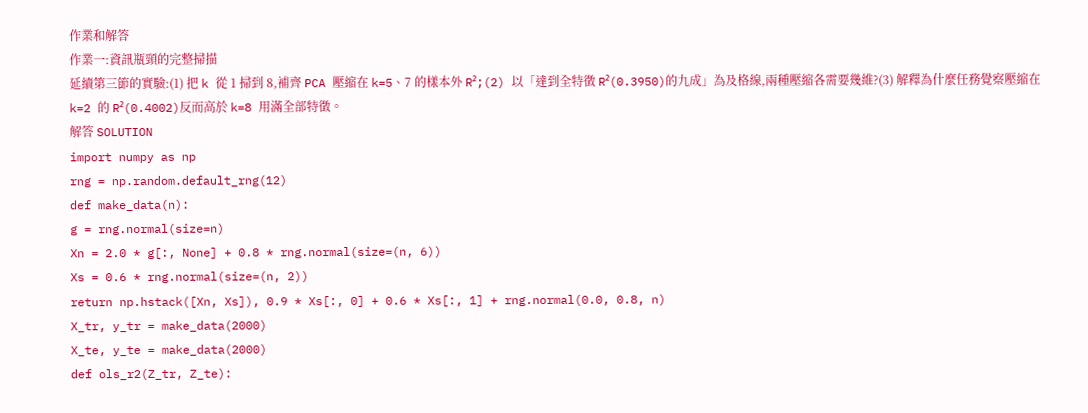作業和解答
作業一:資訊瓶頸的完整掃描
延續第三節的實驗:(1) 把 k 從 1 掃到 8,補齊 PCA 壓縮在 k=5、7 的樣本外 R²;(2) 以「達到全特徵 R²(0.3950)的九成」為及格線,兩種壓縮各需要幾維?(3) 解釋為什麼任務覺察壓縮在 k=2 的 R²(0.4002)反而高於 k=8 用滿全部特徵。
解答 SOLUTION
import numpy as np
rng = np.random.default_rng(12)
def make_data(n):
g = rng.normal(size=n)
Xn = 2.0 * g[:, None] + 0.8 * rng.normal(size=(n, 6))
Xs = 0.6 * rng.normal(size=(n, 2))
return np.hstack([Xn, Xs]), 0.9 * Xs[:, 0] + 0.6 * Xs[:, 1] + rng.normal(0.0, 0.8, n)
X_tr, y_tr = make_data(2000)
X_te, y_te = make_data(2000)
def ols_r2(Z_tr, Z_te):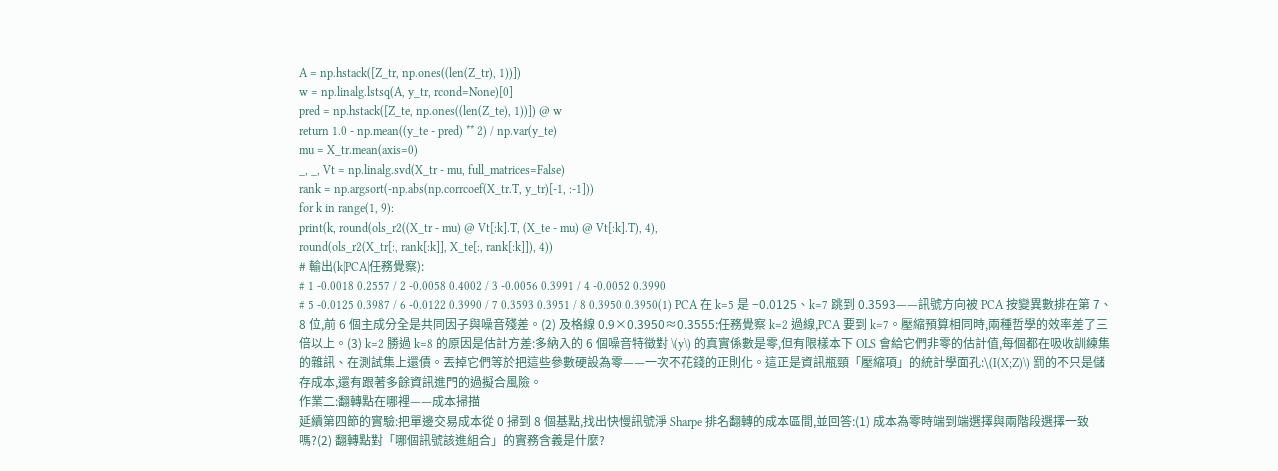A = np.hstack([Z_tr, np.ones((len(Z_tr), 1))])
w = np.linalg.lstsq(A, y_tr, rcond=None)[0]
pred = np.hstack([Z_te, np.ones((len(Z_te), 1))]) @ w
return 1.0 - np.mean((y_te - pred) ** 2) / np.var(y_te)
mu = X_tr.mean(axis=0)
_, _, Vt = np.linalg.svd(X_tr - mu, full_matrices=False)
rank = np.argsort(-np.abs(np.corrcoef(X_tr.T, y_tr)[-1, :-1]))
for k in range(1, 9):
print(k, round(ols_r2((X_tr - mu) @ Vt[:k].T, (X_te - mu) @ Vt[:k].T), 4),
round(ols_r2(X_tr[:, rank[:k]], X_te[:, rank[:k]]), 4))
# 輸出(k|PCA|任務覺察):
# 1 -0.0018 0.2557 / 2 -0.0058 0.4002 / 3 -0.0056 0.3991 / 4 -0.0052 0.3990
# 5 -0.0125 0.3987 / 6 -0.0122 0.3990 / 7 0.3593 0.3951 / 8 0.3950 0.3950(1) PCA 在 k=5 是 −0.0125、k=7 跳到 0.3593——訊號方向被 PCA 按變異數排在第 7、8 位,前 6 個主成分全是共同因子與噪音殘差。(2) 及格線 0.9×0.3950≈0.3555:任務覺察 k=2 過線,PCA 要到 k=7。壓縮預算相同時,兩種哲學的效率差了三倍以上。(3) k=2 勝過 k=8 的原因是估計方差:多納入的 6 個噪音特徵對 \(y\) 的真實係數是零,但有限樣本下 OLS 會給它們非零的估計值,每個都在吸收訓練集的雜訊、在測試集上還債。丟掉它們等於把這些參數硬設為零——一次不花錢的正則化。這正是資訊瓶頸「壓縮項」的統計學面孔:\(I(X;Z)\) 罰的不只是儲存成本,還有跟著多餘資訊進門的過擬合風險。
作業二:翻轉點在哪裡——成本掃描
延續第四節的實驗:把單邊交易成本從 0 掃到 8 個基點,找出快慢訊號淨 Sharpe 排名翻轉的成本區間,並回答:(1) 成本為零時端到端選擇與兩階段選擇一致嗎?(2) 翻轉點對「哪個訊號該進組合」的實務含義是什麼?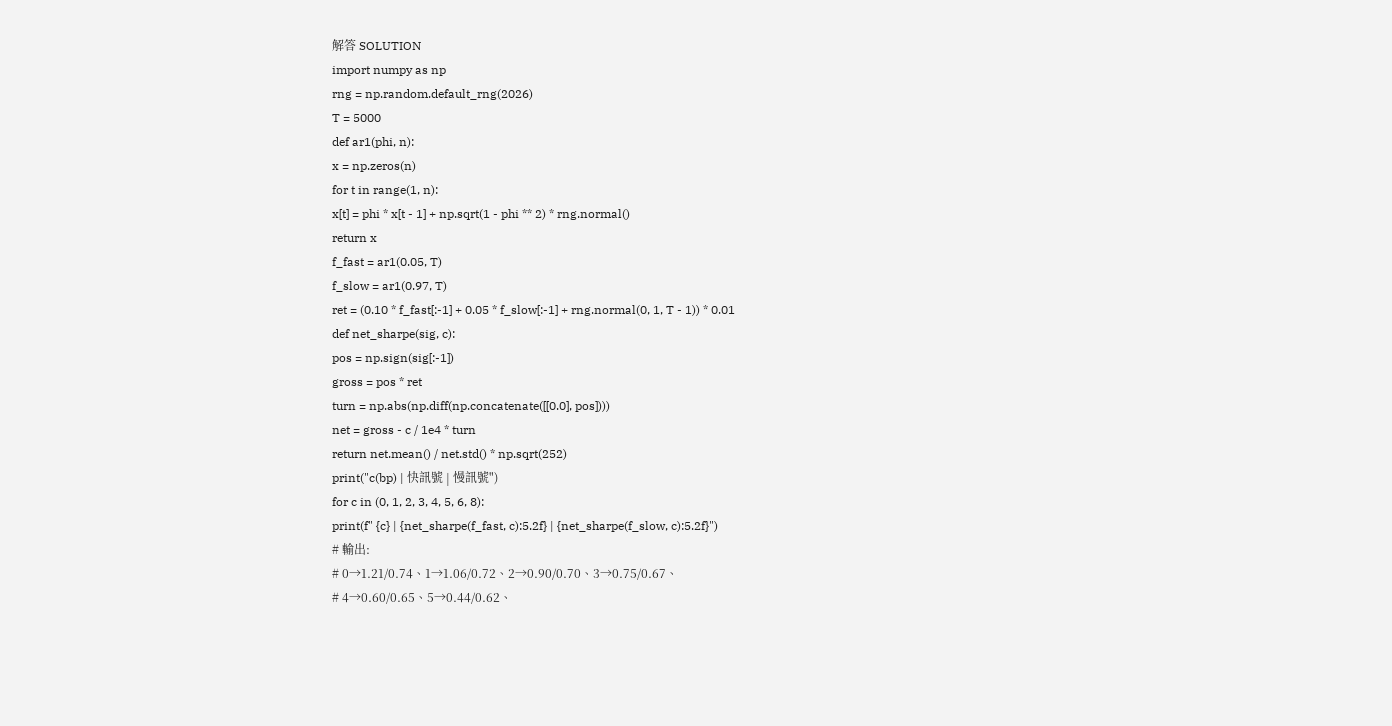解答 SOLUTION
import numpy as np
rng = np.random.default_rng(2026)
T = 5000
def ar1(phi, n):
x = np.zeros(n)
for t in range(1, n):
x[t] = phi * x[t - 1] + np.sqrt(1 - phi ** 2) * rng.normal()
return x
f_fast = ar1(0.05, T)
f_slow = ar1(0.97, T)
ret = (0.10 * f_fast[:-1] + 0.05 * f_slow[:-1] + rng.normal(0, 1, T - 1)) * 0.01
def net_sharpe(sig, c):
pos = np.sign(sig[:-1])
gross = pos * ret
turn = np.abs(np.diff(np.concatenate([[0.0], pos])))
net = gross - c / 1e4 * turn
return net.mean() / net.std() * np.sqrt(252)
print("c(bp) | 快訊號 | 慢訊號")
for c in (0, 1, 2, 3, 4, 5, 6, 8):
print(f" {c} | {net_sharpe(f_fast, c):5.2f} | {net_sharpe(f_slow, c):5.2f}")
# 輸出:
# 0→1.21/0.74、1→1.06/0.72、2→0.90/0.70、3→0.75/0.67、
# 4→0.60/0.65、5→0.44/0.62、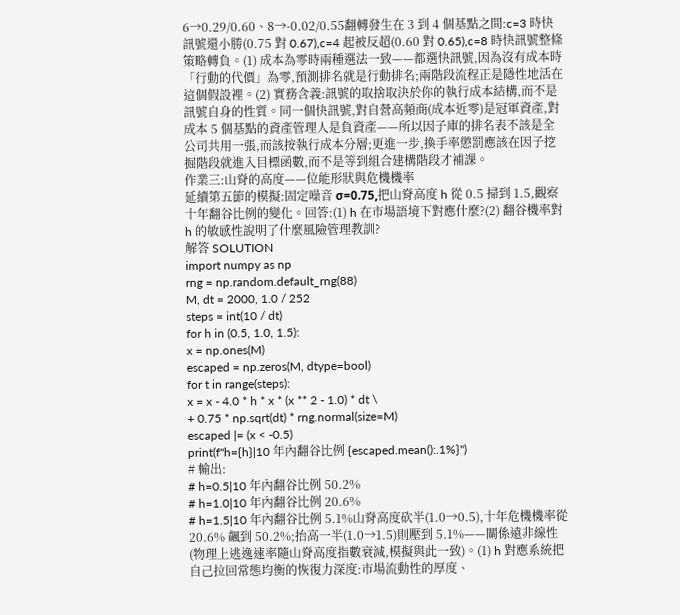6→0.29/0.60、8→-0.02/0.55翻轉發生在 3 到 4 個基點之間:c=3 時快訊號還小勝(0.75 對 0.67),c=4 起被反超(0.60 對 0.65),c=8 時快訊號整條策略轉負。(1) 成本為零時兩種選法一致——都選快訊號,因為沒有成本時「行動的代價」為零,預測排名就是行動排名;兩階段流程正是隱性地活在這個假設裡。(2) 實務含義:訊號的取捨取決於你的執行成本結構,而不是訊號自身的性質。同一個快訊號,對自營高頻商(成本近零)是冠軍資產,對成本 5 個基點的資產管理人是負資產——所以因子庫的排名表不該是全公司共用一張,而該按執行成本分層;更進一步,換手率懲罰應該在因子挖掘階段就進入目標函數,而不是等到組合建構階段才補課。
作業三:山脊的高度——位能形狀與危機機率
延續第五節的模擬:固定噪音 σ=0.75,把山脊高度 h 從 0.5 掃到 1.5,觀察十年翻谷比例的變化。回答:(1) h 在市場語境下對應什麼?(2) 翻谷機率對 h 的敏感性說明了什麼風險管理教訓?
解答 SOLUTION
import numpy as np
rng = np.random.default_rng(88)
M, dt = 2000, 1.0 / 252
steps = int(10 / dt)
for h in (0.5, 1.0, 1.5):
x = np.ones(M)
escaped = np.zeros(M, dtype=bool)
for t in range(steps):
x = x - 4.0 * h * x * (x ** 2 - 1.0) * dt \
+ 0.75 * np.sqrt(dt) * rng.normal(size=M)
escaped |= (x < -0.5)
print(f"h={h}|10 年內翻谷比例 {escaped.mean():.1%}")
# 輸出:
# h=0.5|10 年內翻谷比例 50.2%
# h=1.0|10 年內翻谷比例 20.6%
# h=1.5|10 年內翻谷比例 5.1%山脊高度砍半(1.0→0.5),十年危機機率從 20.6% 飆到 50.2%;抬高一半(1.0→1.5)則壓到 5.1%——關係遠非線性(物理上逃逸速率隨山脊高度指數衰減,模擬與此一致)。(1) h 對應系統把自己拉回常態均衡的恢復力深度:市場流動性的厚度、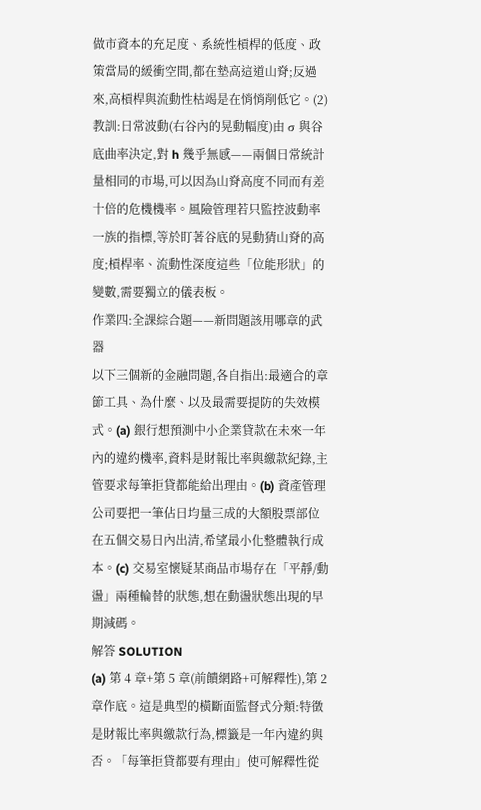做市資本的充足度、系統性槓桿的低度、政策當局的緩衝空間,都在墊高這道山脊;反過來,高槓桿與流動性枯竭是在悄悄削低它。(2) 教訓:日常波動(右谷內的晃動幅度)由 σ 與谷底曲率決定,對 h 幾乎無感——兩個日常統計量相同的市場,可以因為山脊高度不同而有差十倍的危機機率。風險管理若只監控波動率一族的指標,等於盯著谷底的晃動猜山脊的高度;槓桿率、流動性深度這些「位能形狀」的變數,需要獨立的儀表板。
作業四:全課綜合題——新問題該用哪章的武器
以下三個新的金融問題,各自指出:最適合的章節工具、為什麼、以及最需要提防的失效模式。(a) 銀行想預測中小企業貸款在未來一年內的違約機率,資料是財報比率與繳款紀錄,主管要求每筆拒貸都能給出理由。(b) 資產管理公司要把一筆佔日均量三成的大額股票部位在五個交易日內出清,希望最小化整體執行成本。(c) 交易室懷疑某商品市場存在「平靜/動盪」兩種輪替的狀態,想在動盪狀態出現的早期減碼。
解答 SOLUTION
(a) 第 4 章+第 5 章(前饋網路+可解釋性),第 2 章作底。這是典型的橫斷面監督式分類:特徵是財報比率與繳款行為,標籤是一年內違約與否。「每筆拒貸都要有理由」使可解釋性從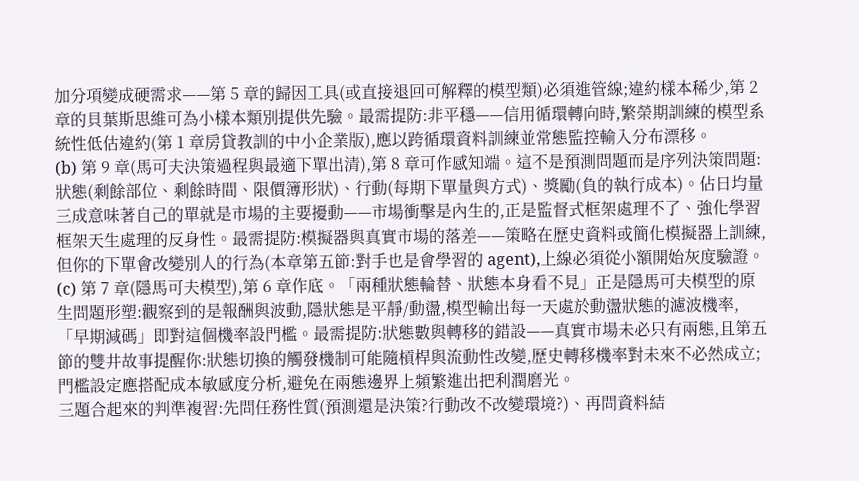加分項變成硬需求——第 5 章的歸因工具(或直接退回可解釋的模型類)必須進管線;違約樣本稀少,第 2 章的貝葉斯思維可為小樣本類別提供先驗。最需提防:非平穩——信用循環轉向時,繁榮期訓練的模型系統性低估違約(第 1 章房貸教訓的中小企業版),應以跨循環資料訓練並常態監控輸入分布漂移。
(b) 第 9 章(馬可夫決策過程與最適下單出清),第 8 章可作感知端。這不是預測問題而是序列決策問題:狀態(剩餘部位、剩餘時間、限價簿形狀)、行動(每期下單量與方式)、獎勵(負的執行成本)。佔日均量三成意味著自己的單就是市場的主要擾動——市場衝擊是內生的,正是監督式框架處理不了、強化學習框架天生處理的反身性。最需提防:模擬器與真實市場的落差——策略在歷史資料或簡化模擬器上訓練,但你的下單會改變別人的行為(本章第五節:對手也是會學習的 agent),上線必須從小額開始灰度驗證。
(c) 第 7 章(隱馬可夫模型),第 6 章作底。「兩種狀態輪替、狀態本身看不見」正是隱馬可夫模型的原生問題形塑:觀察到的是報酬與波動,隱狀態是平靜/動盪,模型輸出每一天處於動盪狀態的濾波機率,「早期減碼」即對這個機率設門檻。最需提防:狀態數與轉移的錯設——真實市場未必只有兩態,且第五節的雙井故事提醒你:狀態切換的觸發機制可能隨槓桿與流動性改變,歷史轉移機率對未來不必然成立;門檻設定應搭配成本敏感度分析,避免在兩態邊界上頻繁進出把利潤磨光。
三題合起來的判準複習:先問任務性質(預測還是決策?行動改不改變環境?)、再問資料結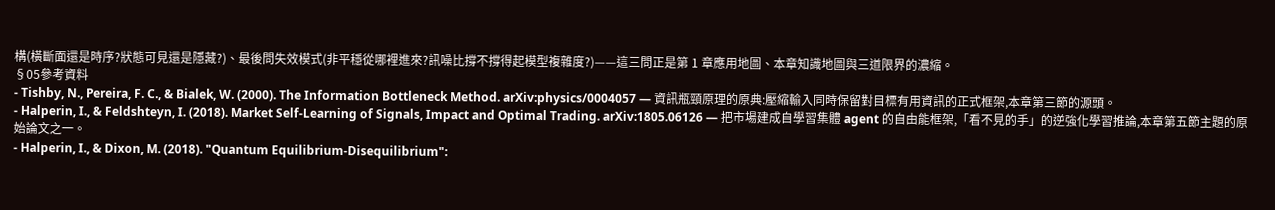構(橫斷面還是時序?狀態可見還是隱藏?)、最後問失效模式(非平穩從哪裡進來?訊噪比撐不撐得起模型複雜度?)——這三問正是第 1 章應用地圖、本章知識地圖與三道限界的濃縮。
§05參考資料
- Tishby, N., Pereira, F. C., & Bialek, W. (2000). The Information Bottleneck Method. arXiv:physics/0004057 — 資訊瓶頸原理的原典:壓縮輸入同時保留對目標有用資訊的正式框架,本章第三節的源頭。
- Halperin, I., & Feldshteyn, I. (2018). Market Self-Learning of Signals, Impact and Optimal Trading. arXiv:1805.06126 — 把市場建成自學習集體 agent 的自由能框架,「看不見的手」的逆強化學習推論,本章第五節主題的原始論文之一。
- Halperin, I., & Dixon, M. (2018). "Quantum Equilibrium-Disequilibrium":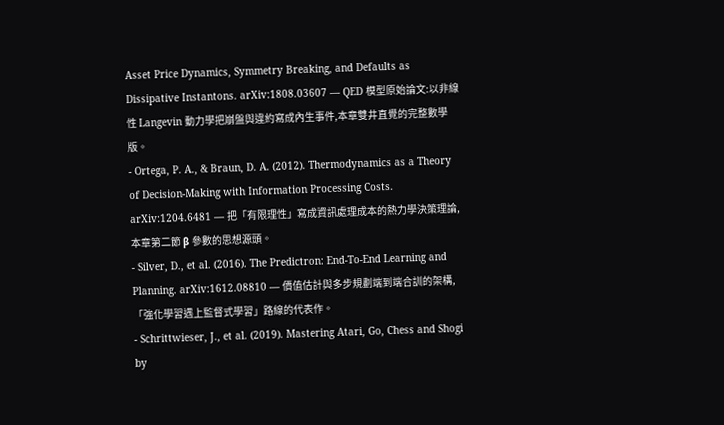Asset Price Dynamics, Symmetry Breaking, and Defaults as Dissipative Instantons. arXiv:1808.03607 — QED 模型原始論文:以非線性 Langevin 動力學把崩盤與違約寫成內生事件,本章雙井直覺的完整數學版。
- Ortega, P. A., & Braun, D. A. (2012). Thermodynamics as a Theory of Decision-Making with Information Processing Costs. arXiv:1204.6481 — 把「有限理性」寫成資訊處理成本的熱力學決策理論,本章第二節 β 參數的思想源頭。
- Silver, D., et al. (2016). The Predictron: End-To-End Learning and Planning. arXiv:1612.08810 — 價值估計與多步規劃端到端合訓的架構,「強化學習遇上監督式學習」路線的代表作。
- Schrittwieser, J., et al. (2019). Mastering Atari, Go, Chess and Shogi by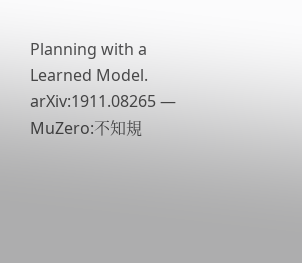Planning with a Learned Model. arXiv:1911.08265 — MuZero:不知規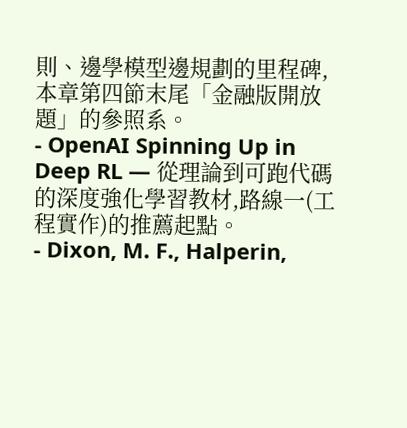則、邊學模型邊規劃的里程碑,本章第四節末尾「金融版開放題」的參照系。
- OpenAI Spinning Up in Deep RL — 從理論到可跑代碼的深度強化學習教材,路線一(工程實作)的推薦起點。
- Dixon, M. F., Halperin,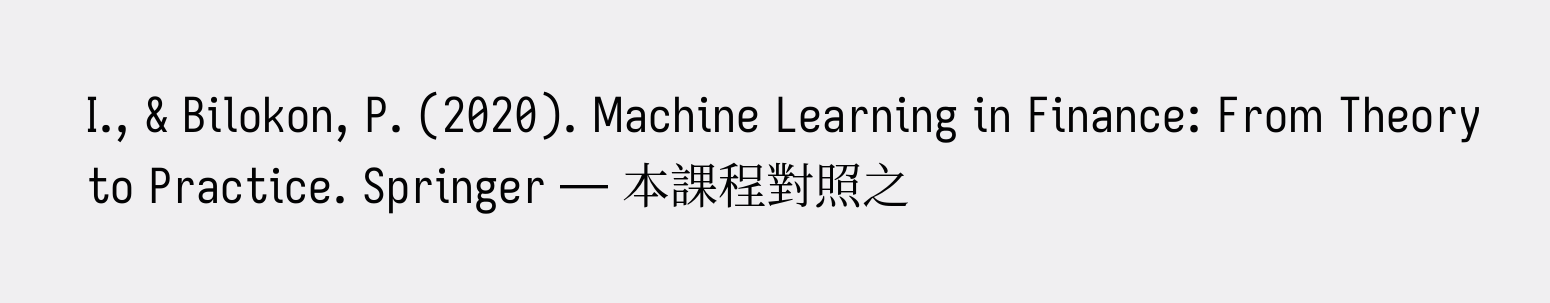I., & Bilokon, P. (2020). Machine Learning in Finance: From Theory to Practice. Springer — 本課程對照之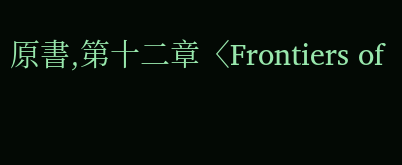原書,第十二章〈Frontiers of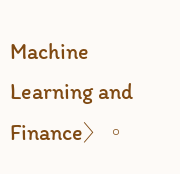Machine Learning and Finance〉。